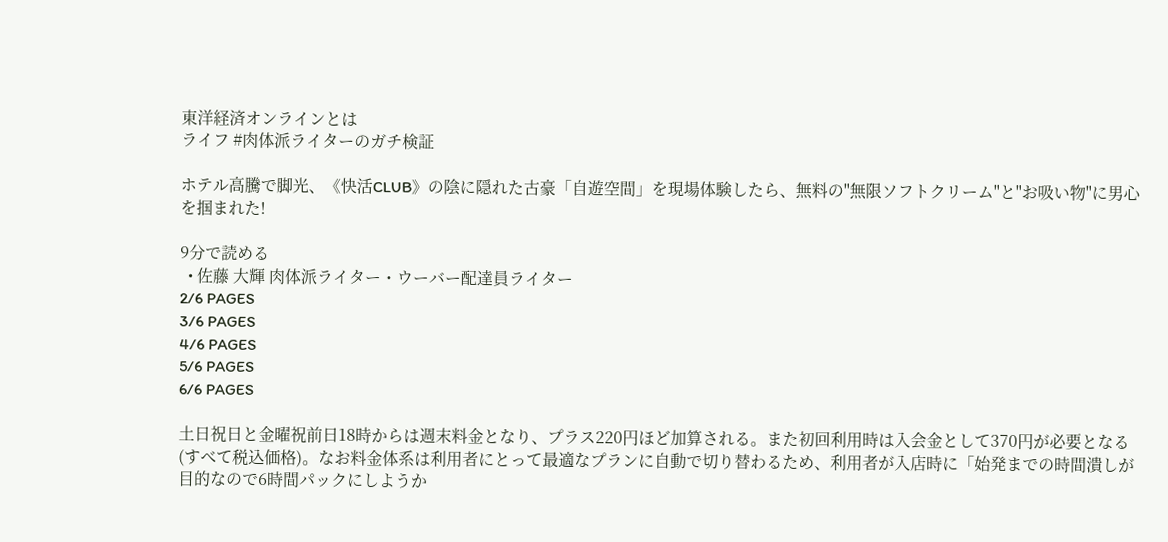東洋経済オンラインとは
ライフ #肉体派ライターのガチ検証

ホテル高騰で脚光、《快活CLUB》の陰に隠れた古豪「自遊空間」を現場体験したら、無料の"無限ソフトクリーム"と"お吸い物"に男心を掴まれた!

9分で読める
  • 佐藤 大輝 肉体派ライター・ウーバー配達員ライター
2/6 PAGES
3/6 PAGES
4/6 PAGES
5/6 PAGES
6/6 PAGES

土日祝日と金曜祝前日18時からは週末料金となり、プラス220円ほど加算される。また初回利用時は入会金として370円が必要となる(すべて税込価格)。なお料金体系は利用者にとって最適なプランに自動で切り替わるため、利用者が入店時に「始発までの時間潰しが目的なので6時間パックにしようか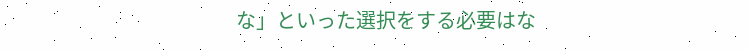な」といった選択をする必要はな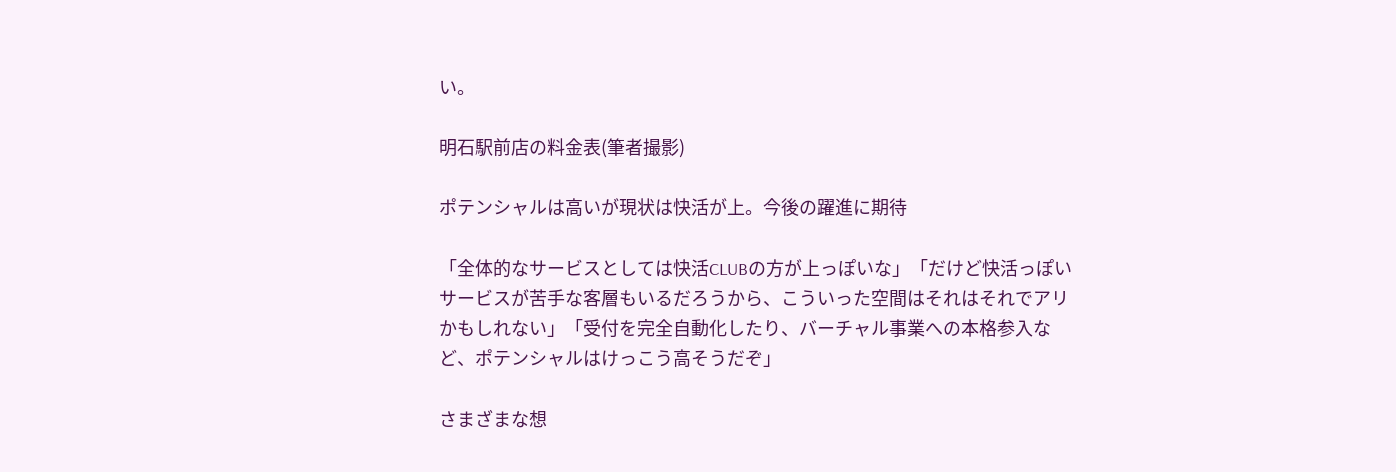い。

明石駅前店の料金表(筆者撮影)

ポテンシャルは高いが現状は快活が上。今後の躍進に期待

「全体的なサービスとしては快活CLUBの方が上っぽいな」「だけど快活っぽいサービスが苦手な客層もいるだろうから、こういった空間はそれはそれでアリかもしれない」「受付を完全自動化したり、バーチャル事業への本格参入など、ポテンシャルはけっこう高そうだぞ」

さまざまな想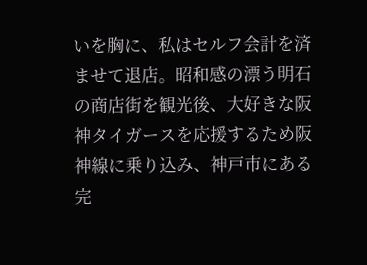いを胸に、私はセルフ会計を済ませて退店。昭和感の漂う明石の商店街を観光後、大好きな阪神タイガースを応援するため阪神線に乗り込み、神戸市にある完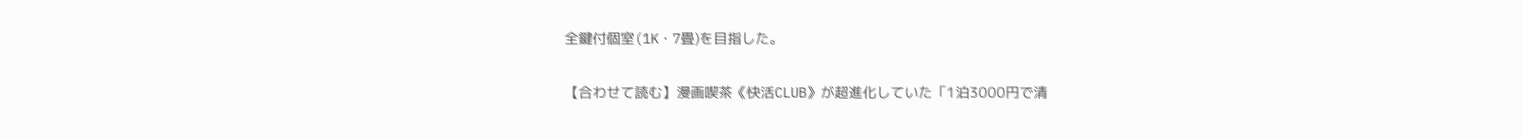全鍵付個室(1K・7畳)を目指した。

【合わせて読む】漫画喫茶《快活CLUB》が超進化していた「1泊3000円で清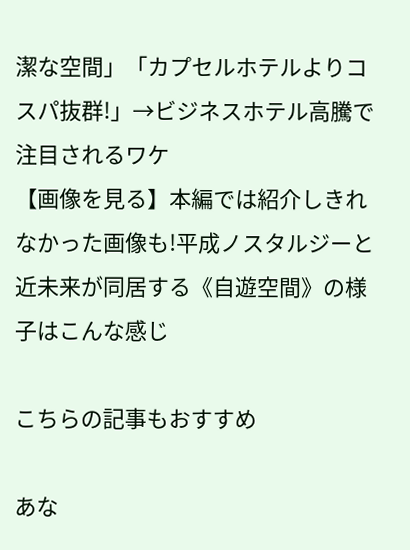潔な空間」「カプセルホテルよりコスパ抜群!」→ビジネスホテル高騰で注目されるワケ
【画像を見る】本編では紹介しきれなかった画像も!平成ノスタルジーと近未来が同居する《自遊空間》の様子はこんな感じ

こちらの記事もおすすめ

あな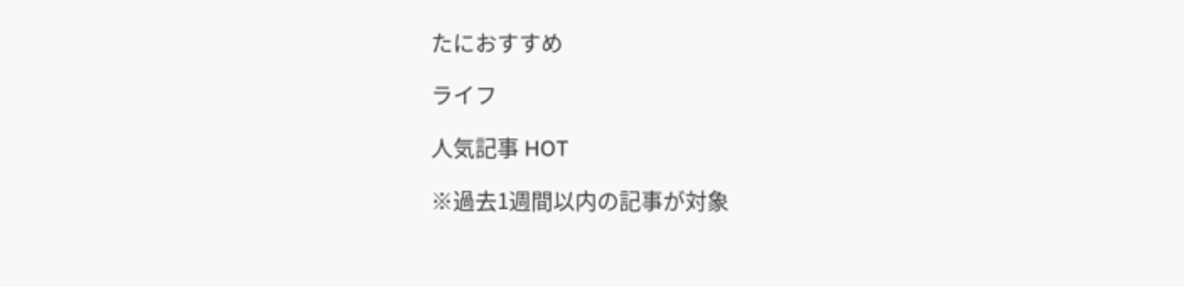たにおすすめ

ライフ

人気記事 HOT

※過去1週間以内の記事が対象